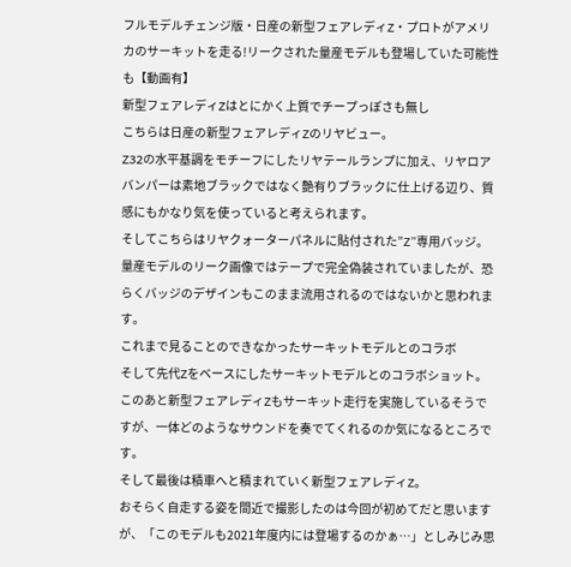フルモデルチェンジ版・日産の新型フェアレディZ・プロトがアメリカのサーキットを走る!リークされた量産モデルも登場していた可能性も【動画有】
新型フェアレディZはとにかく上質でチープっぽさも無し
こちらは日産の新型フェアレディZのリヤビュー。
Z32の水平基調をモチーフにしたリヤテールランプに加え、リヤロアバンパーは素地ブラックではなく艶有りブラックに仕上げる辺り、質感にもかなり気を使っていると考えられます。
そしてこちらはリヤクォーターパネルに貼付された”Z”専用バッジ。
量産モデルのリーク画像ではテープで完全偽装されていましたが、恐らくバッジのデザインもこのまま流用されるのではないかと思われます。
これまで見ることのできなかったサーキットモデルとのコラボ
そして先代Zをベースにしたサーキットモデルとのコラボショット。
このあと新型フェアレディZもサーキット走行を実施しているそうですが、一体どのようなサウンドを奏でてくれるのか気になるところです。
そして最後は積車へと積まれていく新型フェアレディZ。
おそらく自走する姿を間近で撮影したのは今回が初めてだと思いますが、「このモデルも2021年度内には登場するのかぁ…」としみじみ思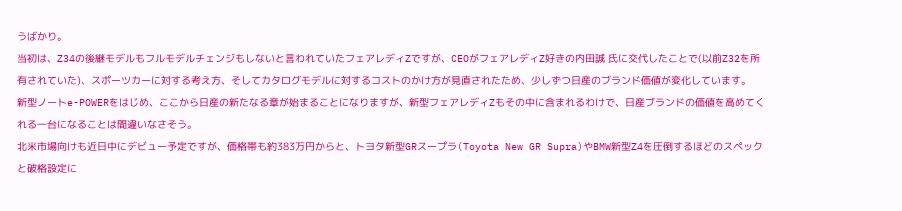うばかり。
当初は、Z34の後継モデルもフルモデルチェンジもしないと言われていたフェアレディZですが、CEOがフェアレディZ好きの内田誠 氏に交代したことで(以前Z32を所有されていた)、スポーツカーに対する考え方、そしてカタログモデルに対するコストのかけ方が見直されたため、少しずつ日産のブランド価値が変化しています。
新型ノートe-POWERをはじめ、ここから日産の新たなる章が始まることになりますが、新型フェアレディZもその中に含まれるわけで、日産ブランドの価値を高めてくれる一台になることは間違いなさそう。
北米市場向けも近日中にデビュー予定ですが、価格帯も約383万円からと、トヨタ新型GRスープラ(Toyota New GR Supra)やBMW新型Z4を圧倒するほどのスペックと破格設定に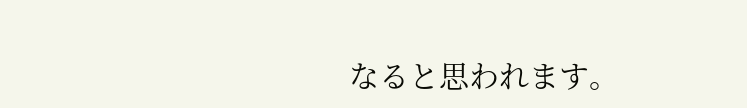なると思われます。